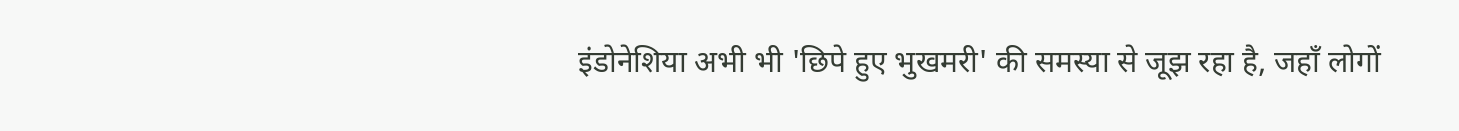इंडोनेशिया अभी भी 'छिपे हुए भुखमरी' की समस्या से जूझ रहा है, जहाँ लोगों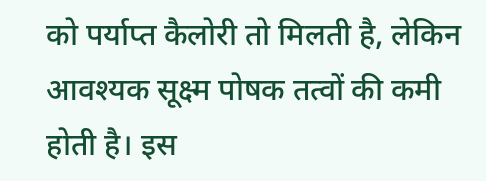को पर्याप्त कैलोरी तो मिलती है, लेकिन आवश्यक सूक्ष्म पोषक तत्वों की कमी होती है। इस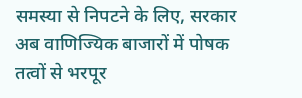समस्या से निपटने के लिए, सरकार अब वाणिज्यिक बाजारों में पोषक तत्वों से भरपूर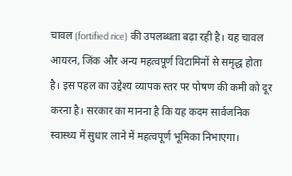चावल (fortified rice) की उपलब्धता बढ़ा रही है। यह चावल आयरन, जिंक और अन्य महत्वपूर्ण विटामिनों से समृद्ध होता है। इस पहल का उद्देश्य व्यापक स्तर पर पोषण की कमी को दूर करना है। सरकार का मानना है कि यह कदम सार्वजनिक स्वास्थ्य में सुधार लाने में महत्वपूर्ण भूमिका निभाएगा।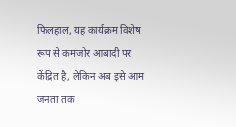फिलहाल, यह कार्यक्रम विशेष रूप से कमजोर आबादी पर केंद्रित है, लेकिन अब इसे आम जनता तक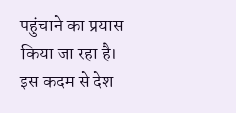पहुंचाने का प्रयास किया जा रहा है। इस कदम से देश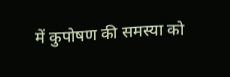में कुपोषण की समस्या को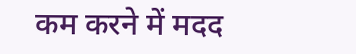कम करने में मदद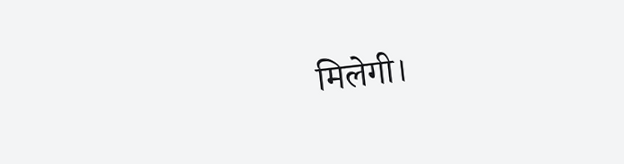मिलेगी।